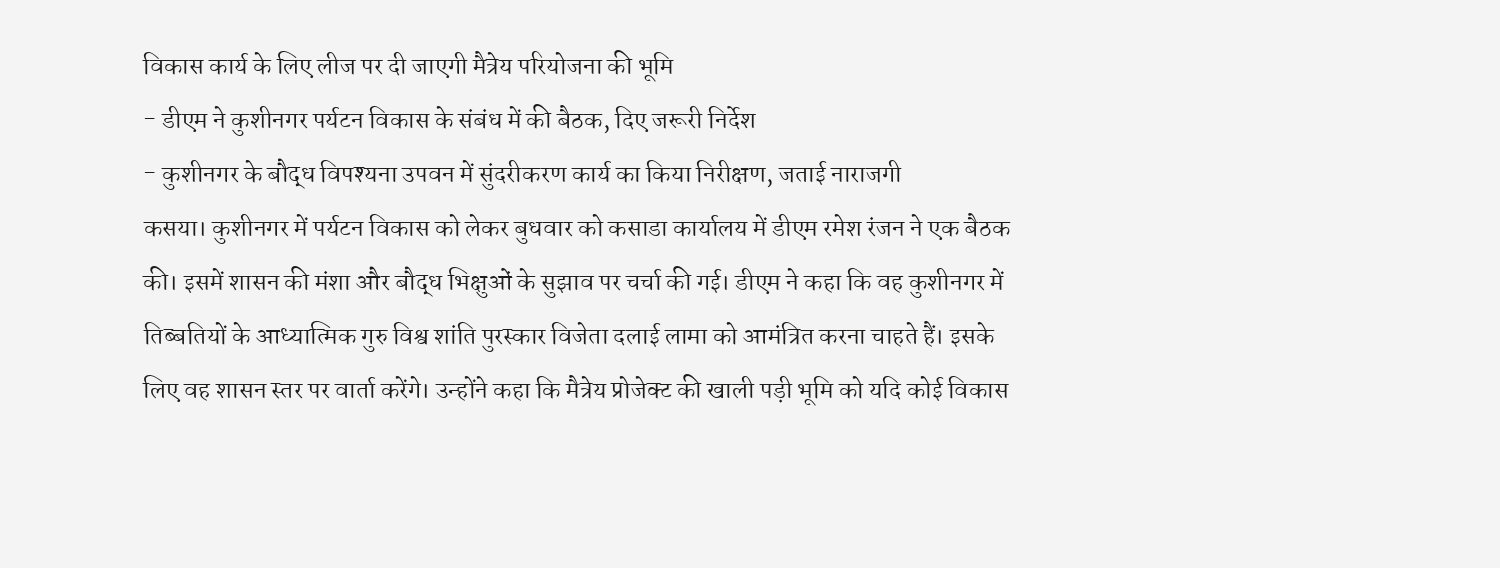विकास कार्य के लिए लीज पर दी जाएगी मैत्रेय परियोजना की भूमि
- डीएम ने कुशीनगर पर्यटन विकास के संबंध में की बैठक, दिए जरूरी निर्देश
- कुशीनगर के बौद्ध विपश्यना उपवन में सुंदरीकरण कार्य का किया निरीक्षण, जताई नाराजगी
कसया। कुशीनगर में पर्यटन विकास को लेकर बुधवार को कसाडा कार्यालय में डीएम रमेश रंजन ने एक बैठक की। इसमें शासन की मंशा और बौद्ध भिक्षुओं के सुझाव पर चर्चा की गई। डीएम ने कहा कि वह कुशीनगर में तिब्बतियों के आध्यात्मिक गुरु विश्व शांति पुरस्कार विजेता दलाई लामा को आमंत्रित करना चाहते हैं। इसके लिए वह शासन स्तर पर वार्ता करेंगे। उन्होंने कहा कि मैत्रेय प्रोजेक्ट की खाली पड़ी भूमि को यदि कोई विकास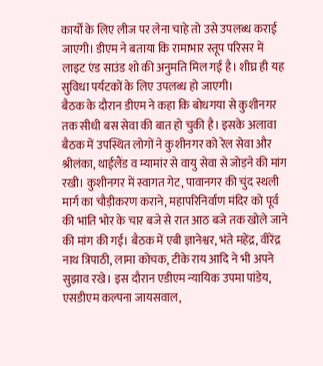कार्यों के लिए लीज पर लेना चाहे तो उसे उपलब्ध कराई जाएगी। डीएम ने बताया कि रामाभार स्तूप परिसर में लाइट एंड साउंड शो की अनुमति मिल गई है। शीघ्र ही यह सुविधा पर्यटकों के लिए उपलब्ध हो जाएगी।
बैठक के दौरान डीएम ने कहा कि बोधगया से कुशीनगर तक सीधी बस सेवा की बात हो चुकी है। इसके अलावा बैठक में उपस्थित लोगों ने कुशीनगर को रेल सेवा और श्रीलंका, थाईलैंड व म्यामांर से वायु सेवा से जोड़ने की मांग रखी। कुशीनगर में स्वागत गेट, पावानगर की चुंद स्थली मार्ग का चौड़ीकरण कराने, महापरिनिर्वाण मंदिर को पूर्व की भांति भोर के चार बजे से रात आठ बजे तक खोले जाने की मांग की गई। बैठक में एबी ज्ञानेश्वर, भंते महेंद्र, वीरेंद्र नाथ त्रिपाठी, लामा कोचक, टीके राय आदि ने भी अपने सुझाव रखे। इस दौरान एडीएम न्यायिक उपमा पांडेय, एसडीएम कल्पना जायसवाल,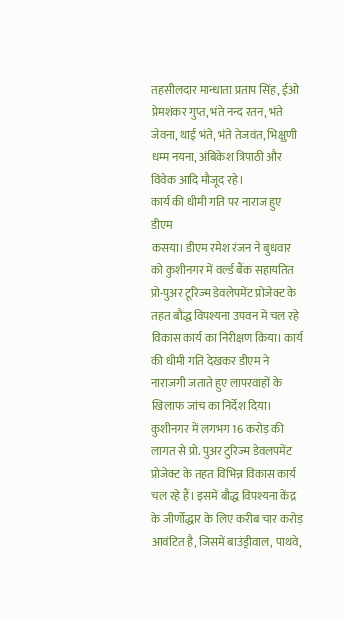तहसीलदार मान्धाता प्रताप सिंह, ईओ प्रेमशंकर गुप्त, भंते नन्द रतन, भंते जेवना, थाई भंते, भंते तेजवंत, भिक्षुणी धम्म नयना, अंबिकेश त्रिपाठी और विवेक आदि मौजूद रहे।
कार्य की धीमी गति पर नाराज हुए डीएम
कसया। डीएम रमेश रंजन ने बुधवार को कुशीनगर में वर्ल्ड बैंक सहायतित प्रो-पुअर टूरिज्म डेवलेपमेंट प्रोजेक्ट के तहत बौद्ध विपश्यना उपवन में चल रहे विकास कार्य का निरीक्षण किया। कार्य की धीमी गति देखकर डीएम ने नाराजगी जताते हुए लापरवाहों के खिलाफ जांच का निर्देश दिया। कुशीनगर में लगभग 16 करोड़ की लागत से प्रो. पुअर टुरिज्म डेवलपमेंट प्रोजेक्ट के तहत विभिन्न विकास कार्य चल रहे हैं। इसमें बौद्ध विपश्यना केंद्र के जीर्णोद्धार के लिए करीब चार करोड़ आवंटित है, जिसमें बाउंड्रीवाल, पाथवे,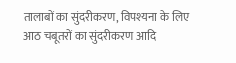तालाबों का सुंदरीकरण, विपश्यना के लिए आठ चबूतरों का सुंदरीकरण आदि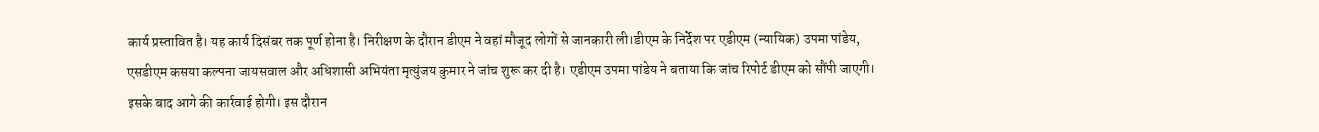कार्य प्रस्तावित है। यह कार्य दिसंबर तक पूर्ण होना है। निरीक्षण के दौरान डीएम ने वहां मौजूद लोगों से जानकारी ली।डीएम के निर्देश पर एडीएम (न्यायिक) उपमा पांडेय, एसडीएम कसया कल्पना जायसवाल और अधिशासी अभियंता मृत्युंजय कुमार ने जांच शुरू कर दी है। एडीएम उपमा पांडेय ने बताया कि जांच रिपोर्ट डीएम को सौंपी जाएगी। इसके बाद आगे की कार्रवाई होगी। इस दौरान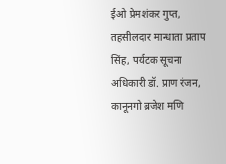ईओ प्रेमशंकर गुप्त, तहसीलदार मान्धाता प्रताप सिंह, पर्यटक सूचना अधिकारी डॉ. प्राण रंजन, कानूनगो ब्रजेश मणि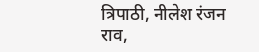त्रिपाठी, नीलेश रंजन राव,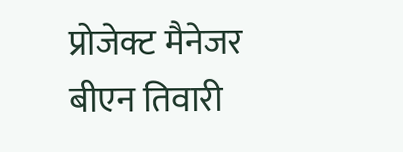प्रोजेक्ट मैनेजर बीएन तिवारी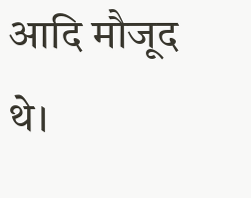आदि मौजूद थे।